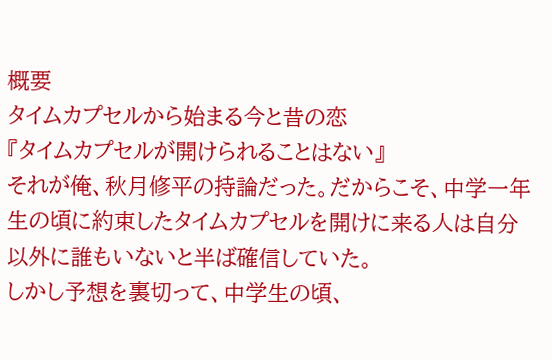概要
タイムカプセルから始まる今と昔の恋
『タイムカプセルが開けられることはない』
それが俺、秋月修平の持論だった。だからこそ、中学一年生の頃に約束したタイムカプセルを開けに来る人は自分以外に誰もいないと半ば確信していた。
しかし予想を裏切って、中学生の頃、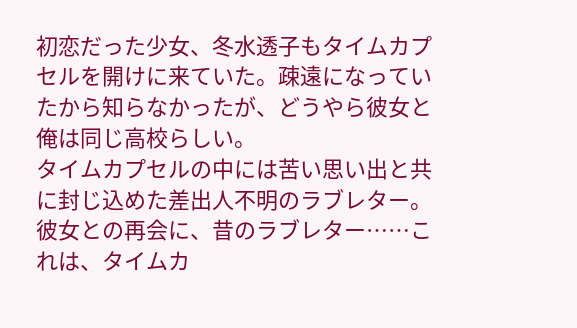初恋だった少女、冬水透子もタイムカプセルを開けに来ていた。疎遠になっていたから知らなかったが、どうやら彼女と俺は同じ高校らしい。
タイムカプセルの中には苦い思い出と共に封じ込めた差出人不明のラブレター。
彼女との再会に、昔のラブレター……これは、タイムカ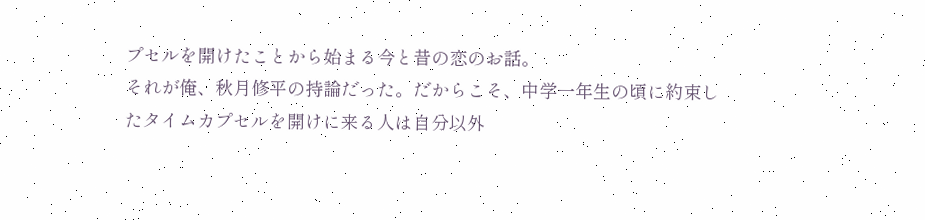プセルを開けたことから始まる今と昔の恋のお話。
それが俺、秋月修平の持論だった。だからこそ、中学一年生の頃に約束したタイムカプセルを開けに来る人は自分以外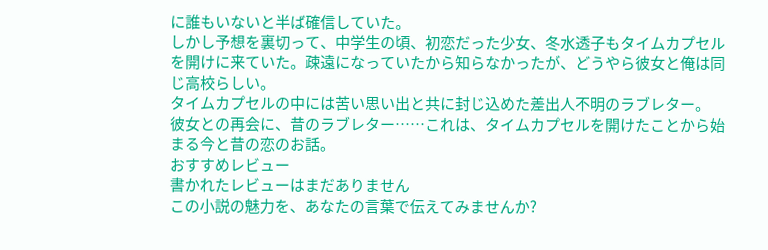に誰もいないと半ば確信していた。
しかし予想を裏切って、中学生の頃、初恋だった少女、冬水透子もタイムカプセルを開けに来ていた。疎遠になっていたから知らなかったが、どうやら彼女と俺は同じ高校らしい。
タイムカプセルの中には苦い思い出と共に封じ込めた差出人不明のラブレター。
彼女との再会に、昔のラブレター……これは、タイムカプセルを開けたことから始まる今と昔の恋のお話。
おすすめレビュー
書かれたレビューはまだありません
この小説の魅力を、あなたの言葉で伝えてみませんか?